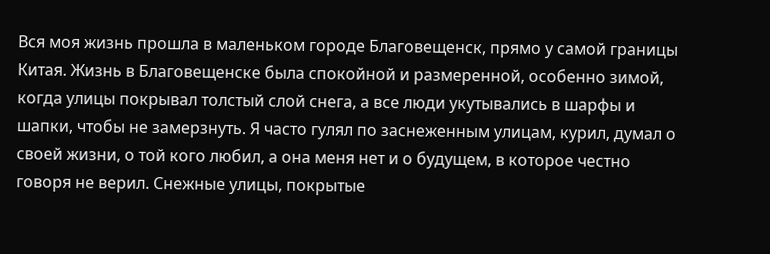Вся моя жизнь прошла в маленьком городе Благовещенск, прямо у самой границы Китая. Жизнь в Благовещенске была спокойной и размеренной, особенно зимой, когда улицы покрывал толстый слой снега, а все люди укутывались в шарфы и шапки, чтобы не замерзнуть. Я часто гулял по заснеженным улицам, курил, думал о своей жизни, о той кого любил, а она меня нет и о будущем, в которое честно говоря не верил. Снежные улицы, покрытые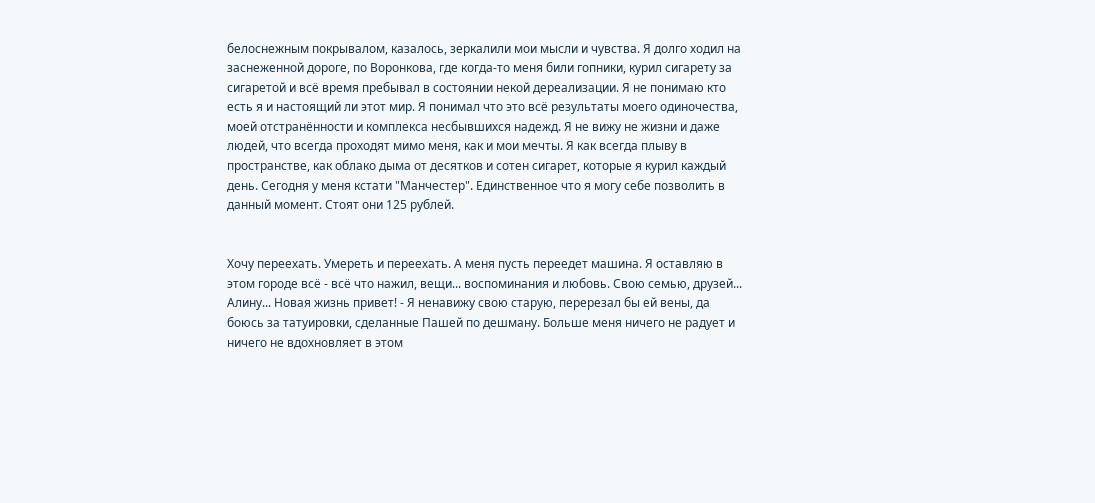белоснежным покрывалом, казалось, зеркалили мои мысли и чувства. Я долго ходил на заснеженной дороге, по Воронкова, где когда-то меня били гопники, курил сигарету за сигаретой и всё время пребывал в состоянии некой дереализации. Я не понимаю кто есть я и настоящий ли этот мир. Я понимал что это всё результаты моего одиночества, моей отстранённости и комплекса несбывшихся надежд. Я не вижу не жизни и даже людей, что всегда проходят мимо меня, как и мои мечты. Я как всегда плыву в пространстве, как облако дыма от десятков и сотен сигарет, которые я курил каждый день. Сегодня у меня кстати "Манчестер". Единственное что я могу себе позволить в данный момент. Стоят они 125 рублей.


Хочу переехать. Умереть и переехать. А меня пусть переедет машина. Я оставляю в этом городе всё - всё что нажил, вещи... воспоминания и любовь. Свою семью, друзей... Алину... Новая жизнь привет! - Я ненавижу свою старую, перерезал бы ей вены, да боюсь за татуировки, сделанные Пашей по дешману. Больше меня ничего не радует и ничего не вдохновляет в этом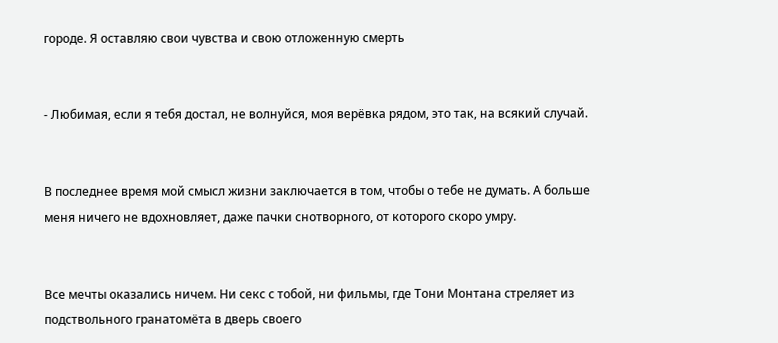городе. Я оставляю свои чувства и свою отложенную смерть


- Любимая, если я тебя достал, не волнуйся, моя верёвка рядом, это так, на всякий случай.


В последнее время мой смысл жизни заключается в том, чтобы о тебе не думать. А больше меня ничего не вдохновляет, даже пачки снотворного, от которого скоро умру.


Все мечты оказались ничем. Ни секс с тобой, ни фильмы, где Тони Монтана стреляет из подствольного гранатомёта в дверь своего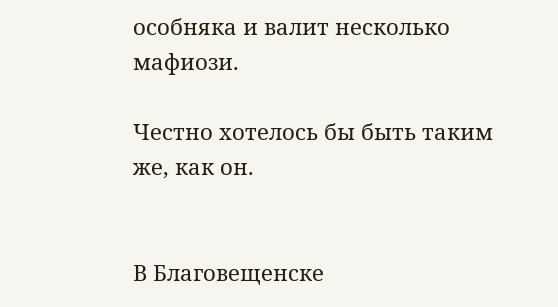особняка и валит несколько мафиози.

Честно хотелось бы быть таким же, как он.


В Благовещенске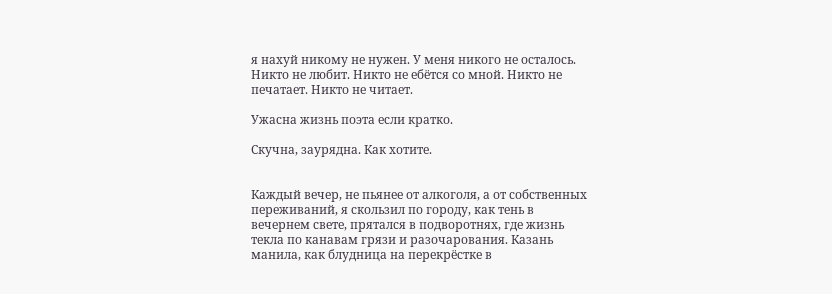я нахуй никому не нужен. У меня никого не осталось. Никто не любит. Никто не ебётся со мной. Никто не печатает. Никто не читает.

Ужасна жизнь поэта если кратко.

Скучна, заурядна. Как хотите.


Каждый вечер, не пьянее от алкоголя, а от собственных переживаний, я скользил по городу, как тень в вечернем свете, прятался в подворотнях, где жизнь текла по канавам грязи и разочарования. Казань манила, как блудница на перекрёстке в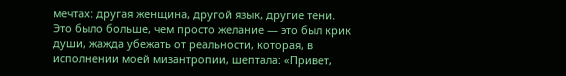мечтах: другая женщина, другой язык, другие тени. Это было больше, чем просто желание — это был крик души, жажда убежать от реальности, которая, в исполнении моей мизантропии, шептала: «Привет,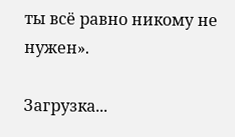ты всё равно никому не нужен».

Загрузка...